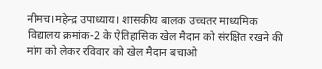नीमच।महेन्द्र उपाध्याय। शासकीय बालक उच्चतर माध्यमिक विद्यालय क्रमांक-2 के ऐतिहासिक खेल मैदान को संरक्षित रखने की मांग को लेकर रविवार को खेल मैदान बचाओ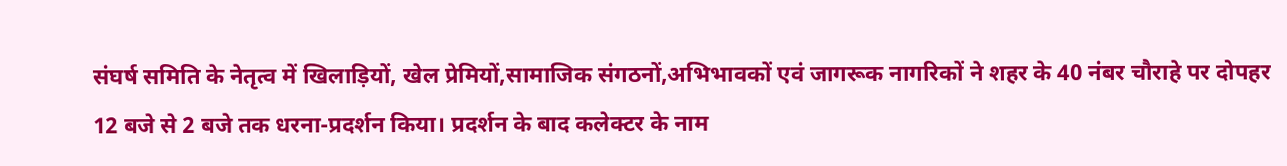संघर्ष समिति के नेतृत्व में खिलाड़ियों, खेल प्रेमियों,सामाजिक संगठनों,अभिभावकों एवं जागरूक नागरिकों ने शहर के 40 नंबर चौराहे पर दोपहर 12 बजे से 2 बजे तक धरना-प्रदर्शन किया। प्रदर्शन के बाद कलेक्टर के नाम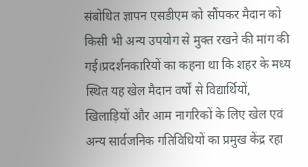संबोधित ज्ञापन एसडीएम को सौंपकर मैदान को किसी भी अन्य उपयोग से मुक्त रखने की मांग की गई।प्रदर्शनकारियों का कहना था कि शहर के मध्य स्थित यह खेल मैदान वर्षों से विद्यार्थियों, खिलाड़ियों और आम नागरिकों के लिए खेल एवं अन्य सार्वजनिक गतिविधियों का प्रमुख केंद्र रहा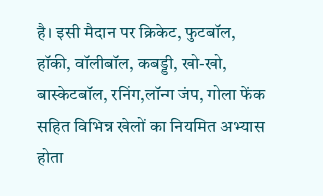है। इसी मैदान पर क्रिकेट, फुटबॉल, हॉकी, वॉलीबॉल, कबड्डी, खो-खो, बास्केटबॉल, रनिंग,लॉन्ग जंप, गोला फेंक सहित विभिन्न खेलों का नियमित अभ्यास होता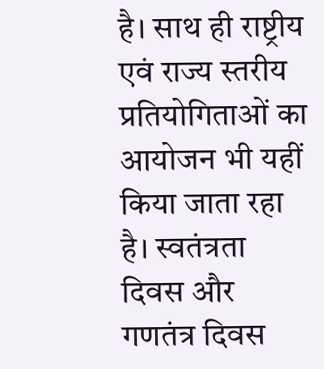है। साथ ही राष्ट्रीय एवं राज्य स्तरीय प्रतियोगिताओं का आयोजन भी यहीं किया जाता रहा है। स्वतंत्रता दिवस और गणतंत्र दिवस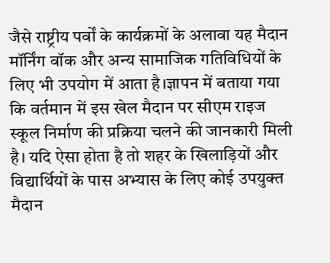जैसे राष्ट्रीय पर्वों के कार्यक्रमों के अलावा यह मैदान मॉर्निंग वॉक और अन्य सामाजिक गतिविधियों के लिए भी उपयोग में आता है।ज्ञापन में बताया गया कि वर्तमान में इस खेल मैदान पर सीएम राइज स्कूल निर्माण की प्रक्रिया चलने की जानकारी मिली है। यदि ऐसा होता है तो शहर के खिलाड़ियों और विद्यार्थियों के पास अभ्यास के लिए कोई उपयुक्त मैदान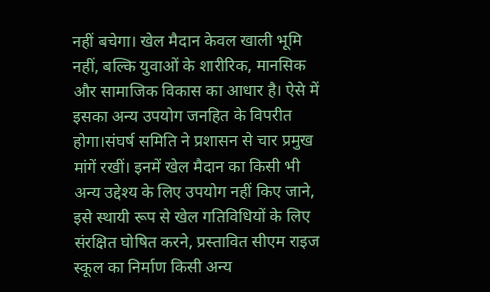नहीं बचेगा। खेल मैदान केवल खाली भूमि नहीं, बल्कि युवाओं के शारीरिक, मानसिक और सामाजिक विकास का आधार है। ऐसे में इसका अन्य उपयोग जनहित के विपरीत होगा।संघर्ष समिति ने प्रशासन से चार प्रमुख मांगें रखीं। इनमें खेल मैदान का किसी भी अन्य उद्देश्य के लिए उपयोग नहीं किए जाने, इसे स्थायी रूप से खेल गतिविधियों के लिए संरक्षित घोषित करने, प्रस्तावित सीएम राइज स्कूल का निर्माण किसी अन्य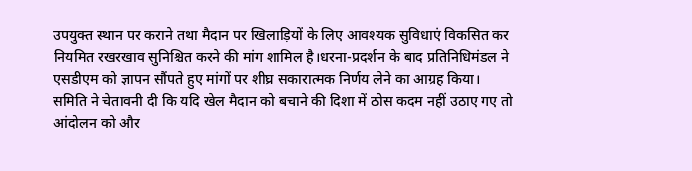उपयुक्त स्थान पर कराने तथा मैदान पर खिलाड़ियों के लिए आवश्यक सुविधाएं विकसित कर नियमित रखरखाव सुनिश्चित करने की मांग शामिल है।धरना-प्रदर्शन के बाद प्रतिनिधिमंडल ने एसडीएम को ज्ञापन सौंपते हुए मांगों पर शीघ्र सकारात्मक निर्णय लेने का आग्रह किया। समिति ने चेतावनी दी कि यदि खेल मैदान को बचाने की दिशा में ठोस कदम नहीं उठाए गए तो आंदोलन को और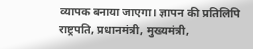व्यापक बनाया जाएगा। ज्ञापन की प्रतिलिपि राष्ट्रपति, प्रधानमंत्री, मुख्यमंत्री,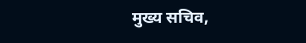मुख्य सचिव,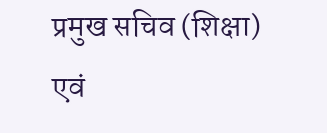प्रमुख सचिव (शिक्षा) एवं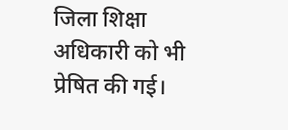जिला शिक्षा अधिकारी को भी प्रेषित की गई।